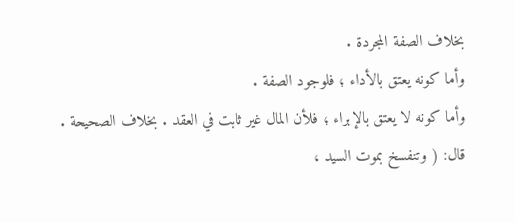بخلاف الصفة المجردة .
وأما كونه يعتق بالأداء ؛ فلوجود الصفة .
وأما كونه لا يعتق بالإبراء ؛ فلأن المال غير ثابت في العقد . بخلاف الصحيحة .
قال: ( وتنفسخ بموت السيد ،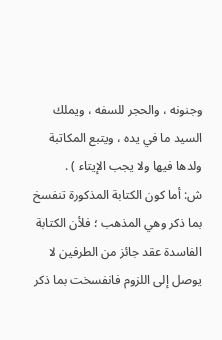وجنونه ، والحجر للسفه ، ويملك السيد ما في يده ، ويتبع المكاتبة ولدها فيها ولا يجب الإيتاء ) .
ش: أما كون الكتابة المذكورة تنفسخ بما ذكر وهي المذهب ؛ فلأن الكتابة الفاسدة عقد جائز من الطرفين لا يوصل إلى اللزوم فانفسخت بما ذكر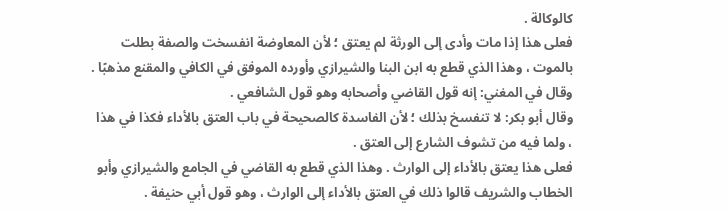كالوكالة .
فعلى هذا إذا مات وأدى إلى الورثة لم يعتق ؛ لأن المعاوضة انفسخت والصفة بطلت بالموت ، وهذا الذي قطع به ابن البنا والشيرازي وأورده الموفق في الكافي والمقنع مذهبًا . وقال في المغني: إنه قول القاضي وأصحابه وهو قول الشافعي .
وقال أبو بكر: لا تنفسخ بذلك ؛ لأن الفاسدة كالصحيحة في باب العتق بالأداء فكذا في هذا ، ولما فيه من تشوف الشارع إلى العتق .
فعلى هذا يعتق بالأداء إلى الوارث . وهذا الذي قطع به القاضي في الجامع والشيرازي وأبو الخطاب والشريف قالوا ذلك في العتق بالأداء إلى الوارث ، وهو قول أبي حنيفة .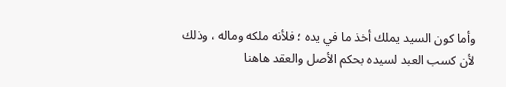وأما كون السيد يملك أخذ ما في يده ؛ فلأنه ملكه وماله ، وذلك لأن كسب العبد لسيده بحكم الأصل والعقد هاهنا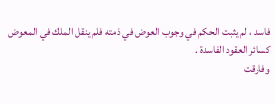فاسد ، لم يثبت الحكم في وجوب العوض في ذمته فلم ينقل الملك في المعوض كسائر العقود الفاسدة .
وفارقت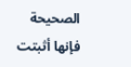الصحيحة فإنها أثبتت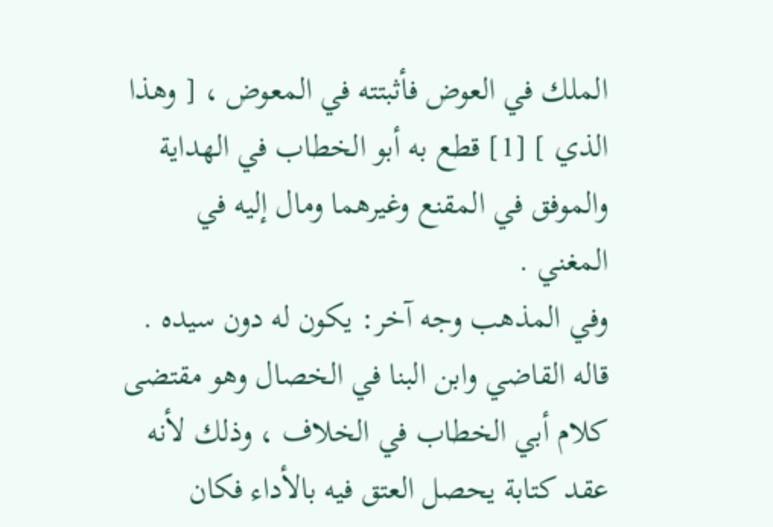الملك في العوض فأثبتته في المعوض ، [ وهذا الذي ] [1] قطع به أبو الخطاب في الهداية والموفق في المقنع وغيرهما ومال إليه في المغني .
وفي المذهب وجه آخر: يكون له دون سيده . قاله القاضي وابن البنا في الخصال وهو مقتضى كلام أبي الخطاب في الخلاف ، وذلك لأنه عقد كتابة يحصل العتق فيه بالأداء فكان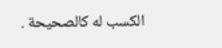الكسب له كالصحيحة .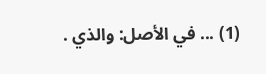(1) ... في الأصل: والذي .